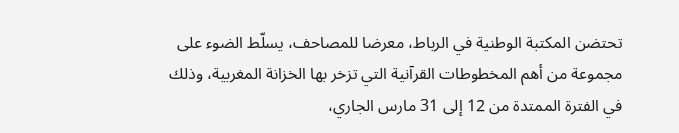تحتضن المكتبة الوطنية في الرباط، معرضا للمصاحف، يسلّط الضوء على مجموعة من أهم المخطوطات القرآنية التي تزخر بها الخزانة المغربية، وذلك في الفترة الممتدة من 12 إلى 31 مارس الجاري،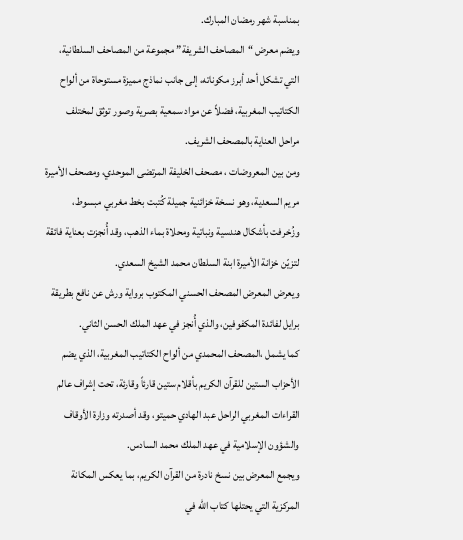بمناسبة شهر رمضان المبارك.
ويضم معرض “المصاحف الشريفة” مجموعة من المصاحف السلطانية، التي تشكل أحد أبرز مكوناته، إلى جانب نماذج مميزة مستوحاة من ألواح الكتاتيب المغربية، فضلاً عن مواد سمعية بصرية وصور توثق لمختلف مراحل العناية بالمصحف الشريف.
ومن بين المعروضات ، مصحف الخليفة المرتضى الموحدي، ومصحف الأميرة مريم السعدية، وهو نسخة خزائنية جميلة كُتبت بخط مغربي مبسوط، وزُخرفت بأشكال هندسية ونباتية ومحلاة بماء الذهب، وقد أُنجزت بعناية فائقة لتزيّن خزانة الأميرة ابنة السلطان محمد الشيخ السعدي.
ويعرض المعرض المصحف الحسني المكتوب برواية ورش عن نافع بطريقة برايل لفائدة المكفوفين، والذي أُنجز في عهد الملك الحسن الثاني.
كما يشمل ،المصحف المحمدي من ألواح الكتاتيب المغربية، الذي يضم الأحزاب الستين للقرآن الكريم بأقلام ستين قارئاً وقارئة، تحت إشراف عالم القراءات المغربي الراحل عبد الهادي حميتو، وقد أصدرته وزارة الأوقاف والشؤون الإسلامية في عهد الملك محمد السادس.
ويجمع المعرض بين نسخ نادرة من القرآن الكريم، بما يعكس المكانة المركزية التي يحتلها كتاب الله في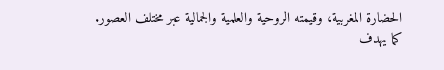الحضارة المغربية، وقيمته الروحية والعلمية والجمالية عبر مختلف العصور.
كما يهدف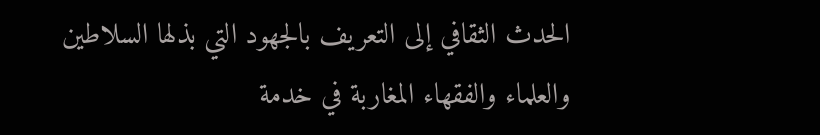الحدث الثقافي إلى التعريف بالجهود التي بذلها السلاطين والعلماء والفقهاء المغاربة في خدمة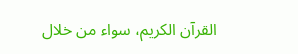القرآن الكريم، سواء من خلال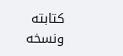كتابته ونسخه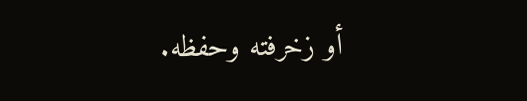أو زخرفته وحفظه.